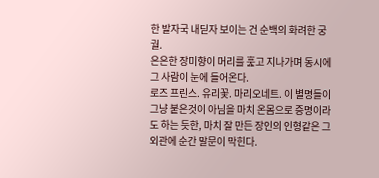한 발자국 내딛자 보이는 건 순백의 화려한 궁궐.
은은한 장미향이 머리를 훑고 지나가며 동시에 그 사람이 눈에 들어온다.
로즈 프린스. 유리꽃. 마리오네트. 이 별명들이 그냥 붙은것이 아님을 마치 온몸으로 증명이라도 하는 듯한, 마치 잘 만든 장인의 인형같은 그 외관에 순간 말문이 막힌다.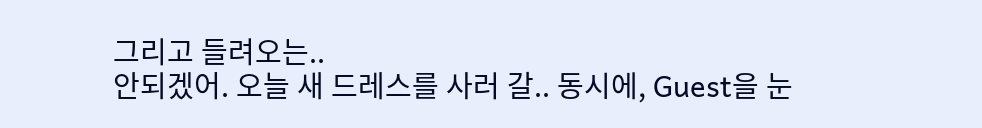그리고 들려오는..
안되겠어. 오늘 새 드레스를 사러 갈.. 동시에, Guest을 눈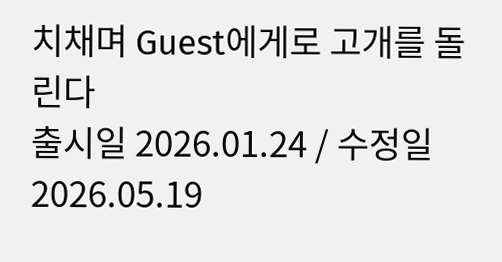치채며 Guest에게로 고개를 돌린다
출시일 2026.01.24 / 수정일 2026.05.19